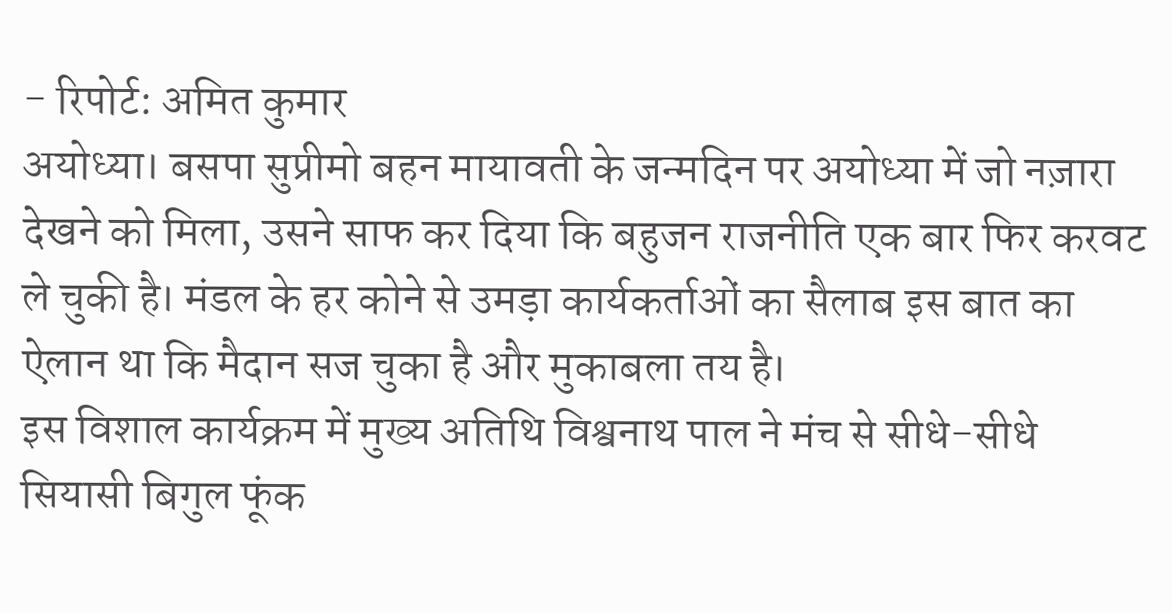- रिपोर्ट: अमित कुमार
अयोध्या। बसपा सुप्रीमो बहन मायावती के जन्मदिन पर अयोध्या में जो नज़ारा देखने को मिला, उसने साफ कर दिया कि बहुजन राजनीति एक बार फिर करवट ले चुकी है। मंडल के हर कोने से उमड़ा कार्यकर्ताओं का सैलाब इस बात का ऐलान था कि मैदान सज चुका है और मुकाबला तय है।
इस विशाल कार्यक्रम में मुख्य अतिथि विश्वनाथ पाल ने मंच से सीधे-सीधे सियासी बिगुल फूंक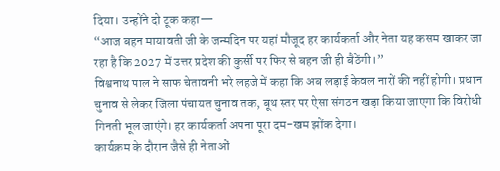दिया। उन्होंने दो टूक कहा—
“आज बहन मायावती जी के जन्मदिन पर यहां मौजूद हर कार्यकर्ता और नेता यह कसम खाकर जा रहा है कि 2027 में उत्तर प्रदेश की कुर्सी पर फिर से बहन जी ही बैठेंगी।”
विश्वनाथ पाल ने साफ चेतावनी भरे लहजे में कहा कि अब लड़ाई केवल नारों की नहीं होगी। प्रधान चुनाव से लेकर जिला पंचायत चुनाव तक, बूथ स्तर पर ऐसा संगठन खड़ा किया जाएगा कि विरोधी गिनती भूल जाएंगे। हर कार्यकर्ता अपना पूरा दम-खम झोंक देगा।
कार्यक्रम के दौरान जैसे ही नेताओं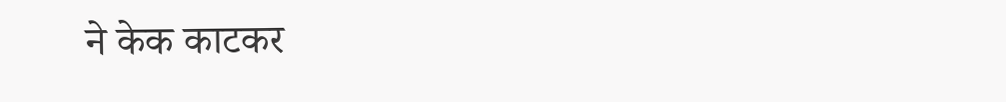ने केक काटकर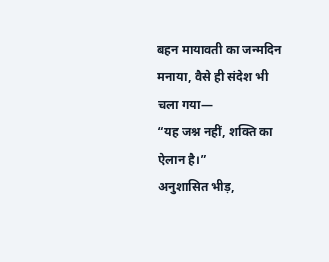बहन मायावती का जन्मदिन मनाया, वैसे ही संदेश भी चला गया—
“यह जश्न नहीं, शक्ति का ऐलान है।”
अनुशासित भीड़,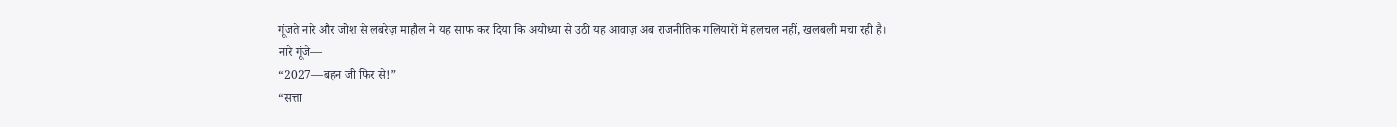गूंजते नारे और जोश से लबरेज़ माहौल ने यह साफ कर दिया कि अयोध्या से उठी यह आवाज़ अब राजनीतिक गलियारों में हलचल नहीं, खलबली मचा रही है।
नारे गूंजे—
“2027—बहन जी फिर से!”
“सत्ता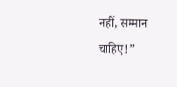नहीं, सम्मान चाहिए!”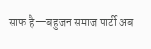साफ है—बहुजन समाज पार्टी अब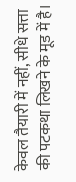केवल तैयारी में नहीं, सीधे सत्ता की पटकथा लिखने के मूड में है।